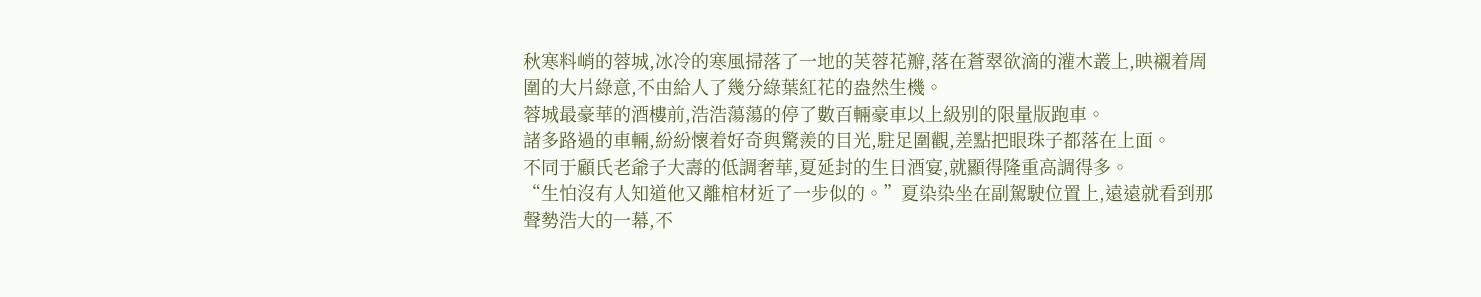秋寒料峭的蓉城,冰冷的寒風掃落了一地的芙蓉花瓣,落在蒼翠欲滴的灌木叢上,映襯着周圍的大片綠意,不由給人了幾分綠葉紅花的盎然生機。
蓉城最豪華的酒樓前,浩浩蕩蕩的停了數百輛豪車以上級别的限量版跑車。
諸多路過的車輛,紛紛懷着好奇與驚羨的目光,駐足圍觀,差點把眼珠子都落在上面。
不同于顧氏老爺子大壽的低調奢華,夏延封的生日酒宴,就顯得隆重高調得多。
“生怕沒有人知道他又離棺材近了一步似的。”夏染染坐在副駕駛位置上,遠遠就看到那聲勢浩大的一幕,不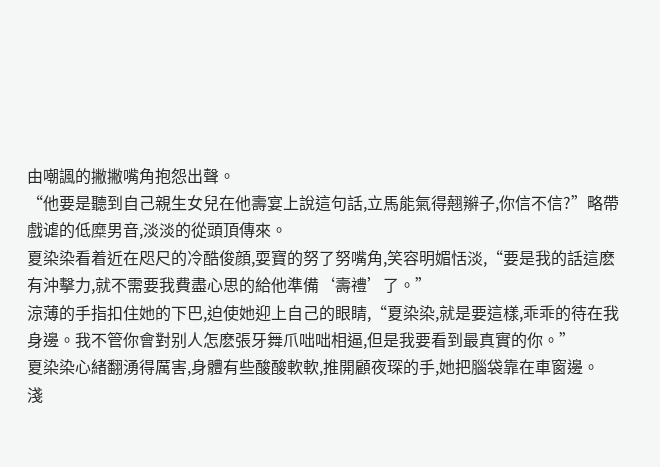由嘲諷的撇撇嘴角抱怨出聲。
“他要是聽到自己親生女兒在他壽宴上說這句話,立馬能氣得翹辮子,你信不信?”略帶戲谑的低糜男音,淡淡的從頭頂傳來。
夏染染看着近在咫尺的冷酷俊顔,耍寶的努了努嘴角,笑容明媚恬淡,“要是我的話這麽有沖擊力,就不需要我費盡心思的給他準備‘壽禮’了。”
涼薄的手指扣住她的下巴,迫使她迎上自己的眼睛,“夏染染,就是要這樣,乖乖的待在我身邊。我不管你會對别人怎麽張牙舞爪咄咄相逼,但是我要看到最真實的你。”
夏染染心緒翻湧得厲害,身體有些酸酸軟軟,推開顧夜琛的手,她把腦袋靠在車窗邊。
淺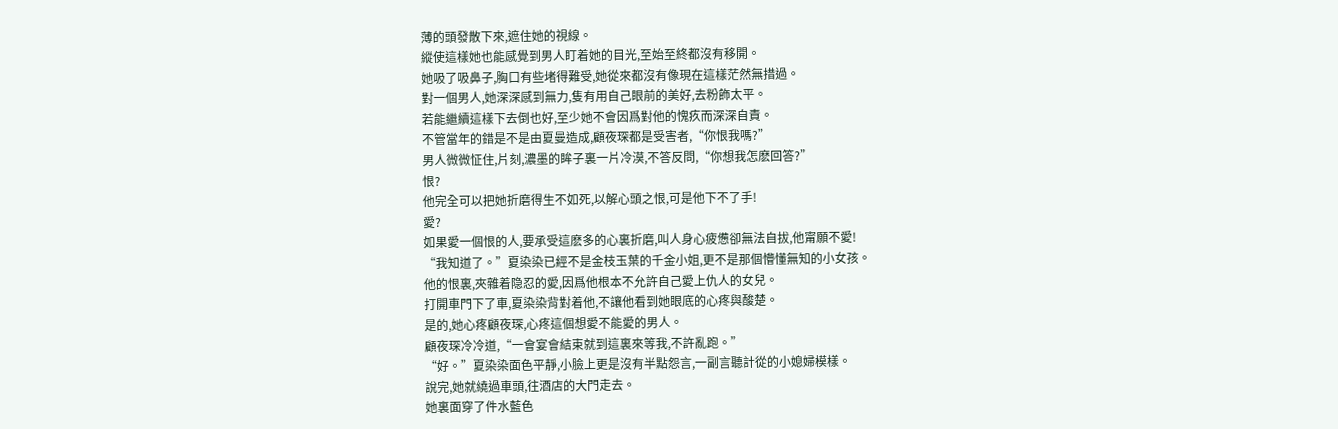薄的頭發散下來,遮住她的視線。
縱使這樣她也能感覺到男人盯着她的目光,至始至終都沒有移開。
她吸了吸鼻子,胸口有些堵得難受,她從來都沒有像現在這樣茫然無措過。
對一個男人,她深深感到無力,隻有用自己眼前的美好,去粉飾太平。
若能繼續這樣下去倒也好,至少她不會因爲對他的愧疚而深深自責。
不管當年的錯是不是由夏曼造成,顧夜琛都是受害者,“你恨我嗎?”
男人微微怔住,片刻,濃墨的眸子裏一片冷漠,不答反問,“你想我怎麽回答?”
恨?
他完全可以把她折磨得生不如死,以解心頭之恨,可是他下不了手!
愛?
如果愛一個恨的人,要承受這麽多的心裏折磨,叫人身心疲憊卻無法自拔,他甯願不愛!
“我知道了。”夏染染已經不是金枝玉葉的千金小姐,更不是那個懵懂無知的小女孩。
他的恨裏,夾雜着隐忍的愛,因爲他根本不允許自己愛上仇人的女兒。
打開車門下了車,夏染染背對着他,不讓他看到她眼底的心疼與酸楚。
是的,她心疼顧夜琛,心疼這個想愛不能愛的男人。
顧夜琛冷冷道,“一會宴會結束就到這裏來等我,不許亂跑。”
“好。”夏染染面色平靜,小臉上更是沒有半點怨言,一副言聽計從的小媳婦模樣。
說完,她就繞過車頭,往酒店的大門走去。
她裏面穿了件水藍色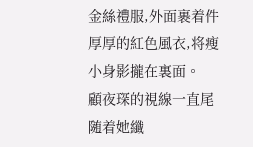金絲禮服,外面裹着件厚厚的紅色風衣,将瘦小身影攏在裏面。
顧夜琛的視線一直尾随着她纖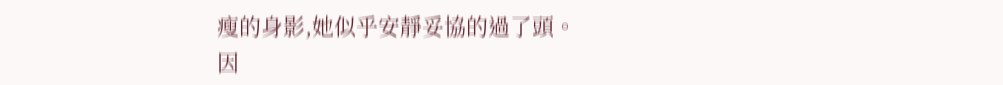瘦的身影,她似乎安靜妥協的過了頭。
因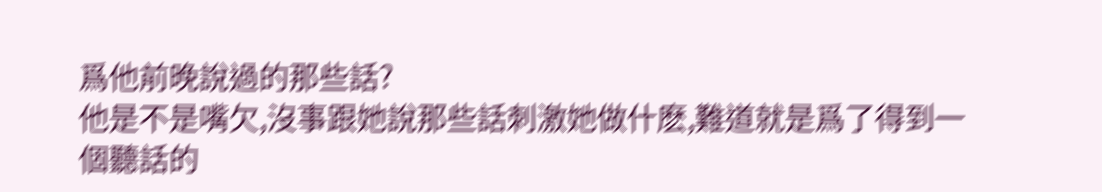爲他前晚說過的那些話?
他是不是嘴欠,沒事跟她說那些話刺激她做什麽,難道就是爲了得到一個聽話的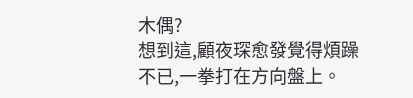木偶?
想到這,顧夜琛愈發覺得煩躁不已,一拳打在方向盤上。